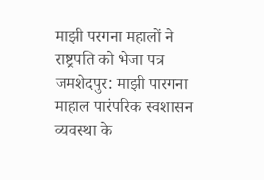माझी परगना महालों ने राष्ट्रपति को भेजा पत्र
जमशेदपुर: माझी पारगना माहाल पारंपरिक स्वशासन व्यवस्था के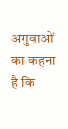अगुवाओं का कहना है कि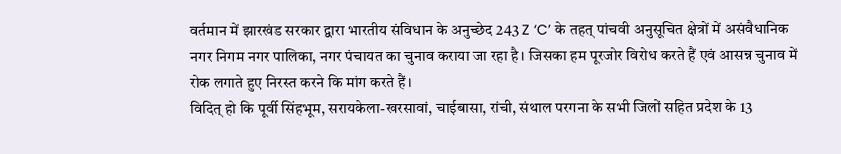वर्तमान में झारखंड सरकार द्वारा भारतीय संविधान के अनुच्छेद 243 Z ‘C’ के तहत् पांचवी अनुसूचित क्षेत्रों में असंवैधानिक नगर निगम नगर पालिका, नगर पंचायत का चुनाव कराया जा रहा है। जिसका हम पूरजोर विरोध करते हैं एवं आसन्न चुनाव में रोक लगाते हुए निरस्त करने कि मांग करते हैं।
विदित् हो कि पूर्वी सिंहभूम, सरायकेला-खरसावां, चाईबासा, रांची, संथाल परगना के सभी जिलों सहित प्रदेश के 13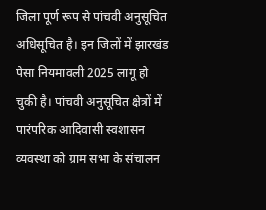जिला पूर्ण रूप से पांचवी अनुसूचित अधिसूचित है। इन जिलों में झारखंड पेसा नियमावली 2025 लागू हो चुकी है। पांचवी अनुसूचित क्षेत्रों में पारंपरिक आदिवासी स्वशासन व्यवस्था को ग्राम सभा के संचालन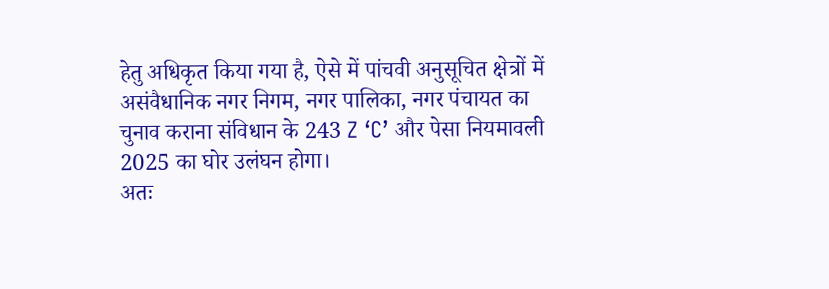हेतु अधिकृत किया गया है, ऐसे में पांचवी अनुसूचित क्षेत्रों में असंवैधानिक नगर निगम, नगर पालिका, नगर पंचायत का चुनाव कराना संविधान के 243 Z ‘C’ और पेसा नियमावली 2025 का घोर उलंघन होगा।
अतः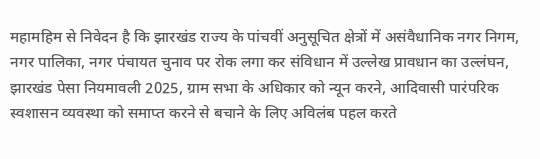महामहिम से निवेदन है कि झारखंड राज्य के पांचवीं अनुसूचित क्षेत्रों में असंवैधानिक नगर निगम, नगर पालिका, नगर पंचायत चुनाव पर रोक लगा कर संविधान में उल्लेख प्रावधान का उल्लंघन, झारखंड पेसा नियमावली 2025, ग्राम सभा के अधिकार को न्यून करने, आदिवासी पारंपरिक स्वशासन व्यवस्था को समाप्त करने से बचाने के लिए अविलंब पहल करते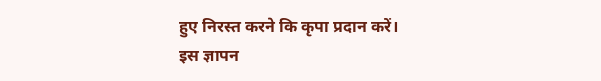हुए निरस्त करने कि कृपा प्रदान करें।
इस ज्ञापन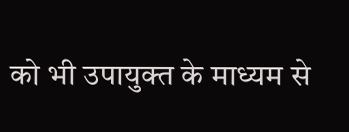को भी उपायुक्त के माध्यम से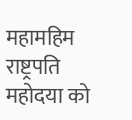महामहिम राष्ट्रपति महोदया को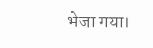भेजा गया।